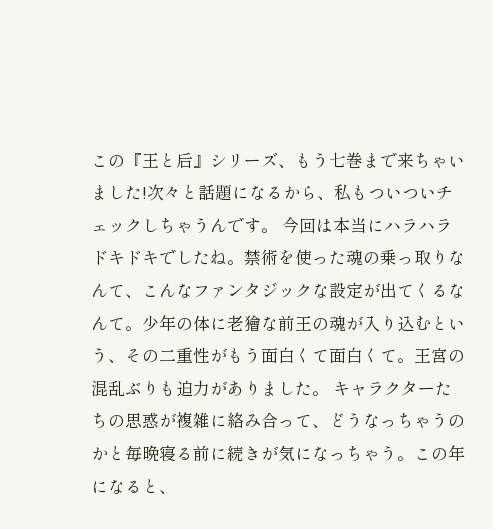この『王と后』シリーズ、もう七巻まで来ちゃいました!次々と話題になるから、私もついついチェックしちゃうんです。 今回は本当にハラハラドキドキでしたね。禁術を使った魂の乗っ取りなんて、こんなファンタジックな設定が出てくるなんて。少年の体に老獪な前王の魂が入り込むという、その二重性がもう面白くて面白くて。王宮の混乱ぶりも迫力がありました。 キャラクターたちの思惑が複雑に絡み合って、どうなっちゃうのかと毎晩寝る前に続きが気になっちゃう。この年になると、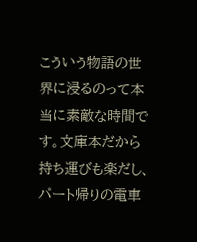こういう物語の世界に浸るのって本当に素敵な時間です。文庫本だから持ち運びも楽だし、パート帰りの電車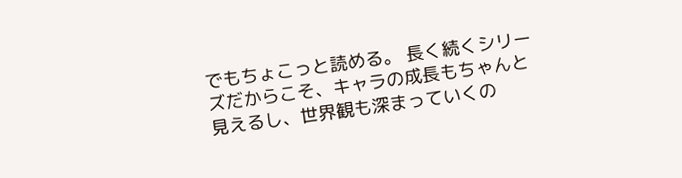でもちょこっと読める。 長く続くシリーズだからこそ、キャラの成長もちゃんと見えるし、世界観も深まっていくの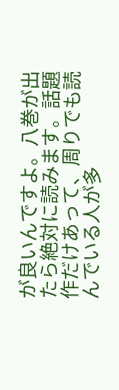が良いんですよ。八巻が出たら絶対に読みます。話題作だけあって、周りでも読んでいる人が多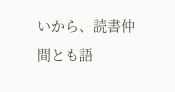いから、読書仲間とも語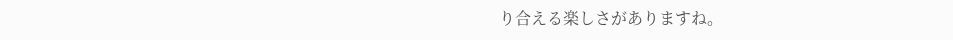り合える楽しさがありますね。